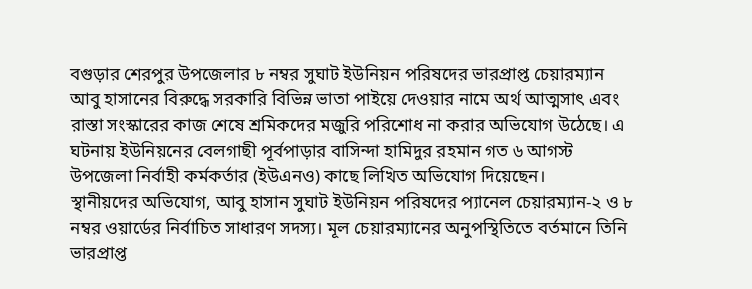বগুড়ার শেরপুর উপজেলার ৮ নম্বর সুঘাট ইউনিয়ন পরিষদের ভারপ্রাপ্ত চেয়ারম্যান আবু হাসানের বিরুদ্ধে সরকারি বিভিন্ন ভাতা পাইয়ে দেওয়ার নামে অর্থ আত্মসাৎ এবং রাস্তা সংস্কারের কাজ শেষে শ্রমিকদের মজুরি পরিশোধ না করার অভিযোগ উঠেছে। এ ঘটনায় ইউনিয়নের বেলগাছী পূর্বপাড়ার বাসিন্দা হামিদুর রহমান গত ৬ আগস্ট উপজেলা নির্বাহী কর্মকর্তার (ইউএনও) কাছে লিখিত অভিযোগ দিয়েছেন।
স্থানীয়দের অভিযোগ, আবু হাসান সুঘাট ইউনিয়ন পরিষদের প্যানেল চেয়ারম্যান-২ ও ৮ নম্বর ওয়ার্ডের নির্বাচিত সাধারণ সদস্য। মূল চেয়ারম্যানের অনুপস্থিতিতে বর্তমানে তিনি ভারপ্রাপ্ত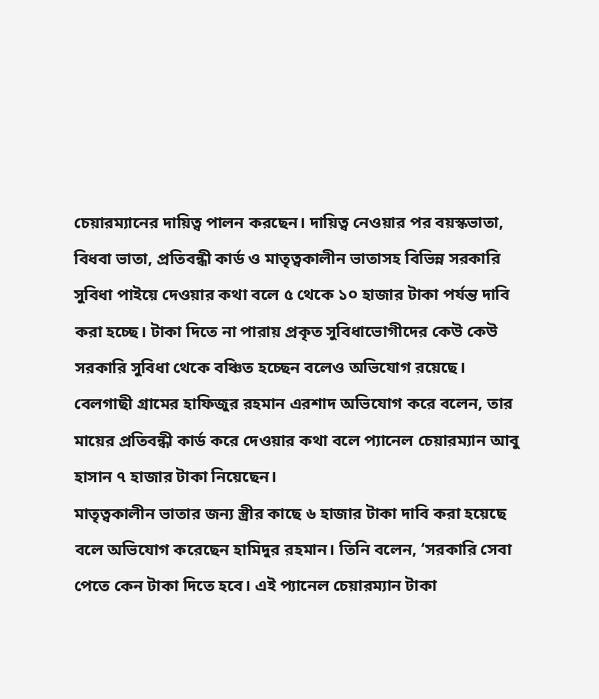চেয়ারম্যানের দায়িত্ব পালন করছেন। দায়িত্ব নেওয়ার পর বয়স্কভাতা, বিধবা ভাতা, প্রতিবন্ধী কার্ড ও মাতৃত্বকালীন ভাতাসহ বিভিন্ন সরকারি সুবিধা পাইয়ে দেওয়ার কথা বলে ৫ থেকে ১০ হাজার টাকা পর্যন্ত দাবি করা হচ্ছে। টাকা দিতে না পারায় প্রকৃত সুবিধাভোগীদের কেউ কেউ সরকারি সুবিধা থেকে বঞ্চিত হচ্ছেন বলেও অভিযোগ রয়েছে।
বেলগাছী গ্রামের হাফিজুর রহমান এরশাদ অভিযোগ করে বলেন, তার মায়ের প্রতিবন্ধী কার্ড করে দেওয়ার কথা বলে প্যানেল চেয়ারম্যান আবু হাসান ৭ হাজার টাকা নিয়েছেন।
মাতৃত্বকালীন ভাতার জন্য স্ত্রীর কাছে ৬ হাজার টাকা দাবি করা হয়েছে বলে অভিযোগ করেছেন হামিদুর রহমান। তিনি বলেন, ‘সরকারি সেবা পেতে কেন টাকা দিতে হবে। এই প্যানেল চেয়ারম্যান টাকা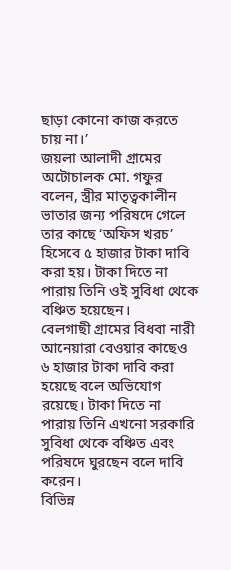ছাড়া কোনো কাজ করতে চায় না।’
জয়লা আলাদী গ্রামের অটোচালক মো. গফুর বলেন, স্ত্রীর মাতৃত্বকালীন ভাতার জন্য পরিষদে গেলে তার কাছে ‘অফিস খরচ’ হিসেবে ৫ হাজার টাকা দাবি করা হয়। টাকা দিতে না পারায় তিনি ওই সুবিধা থেকে বঞ্চিত হয়েছেন।
বেলগাছী গ্রামের বিধবা নারী আনেয়ারা বেওয়ার কাছেও ৬ হাজার টাকা দাবি করা হয়েছে বলে অভিযোগ রয়েছে। টাকা দিতে না পারায় তিনি এখনো সরকারি সুবিধা থেকে বঞ্চিত এবং পরিষদে ঘুরছেন বলে দাবি করেন।
বিভিন্ন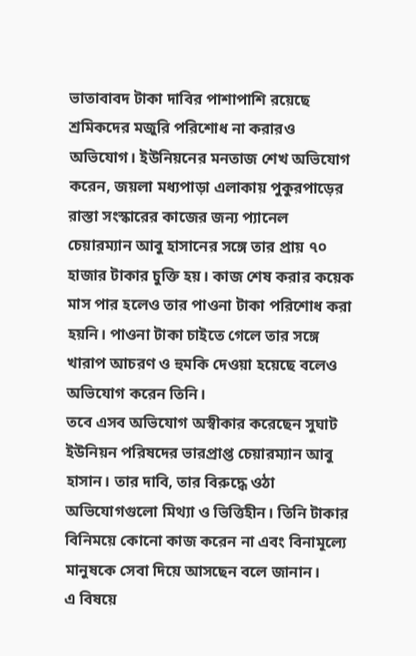ভাতাবাবদ টাকা দাবির পাশাপাশি রয়েছে শ্রমিকদের মজুরি পরিশোধ না করারও অভিযোগ। ইউনিয়নের মনতাজ শেখ অভিযোগ করেন, জয়লা মধ্যপাড়া এলাকায় পুকুরপাড়ের রাস্তা সংস্কারের কাজের জন্য প্যানেল চেয়ারম্যান আবু হাসানের সঙ্গে তার প্রায় ৭০ হাজার টাকার চুক্তি হয়। কাজ শেষ করার কয়েক মাস পার হলেও তার পাওনা টাকা পরিশোধ করা হয়নি। পাওনা টাকা চাইতে গেলে তার সঙ্গে খারাপ আচরণ ও হুমকি দেওয়া হয়েছে বলেও অভিযোগ করেন তিনি।
তবে এসব অভিযোগ অস্বীকার করেছেন সুঘাট ইউনিয়ন পরিষদের ভারপ্রাপ্ত চেয়ারম্যান আবু হাসান। তার দাবি, তার বিরুদ্ধে ওঠা অভিযোগগুলো মিথ্যা ও ভিত্তিহীন। তিনি টাকার বিনিময়ে কোনো কাজ করেন না এবং বিনামূল্যে মানুষকে সেবা দিয়ে আসছেন বলে জানান।
এ বিষয়ে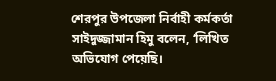শেরপুর উপজেলা নির্বাহী কর্মকর্তা সাইদুজ্জামান হিমু বলেন, ‘লিখিত অভিযোগ পেয়েছি।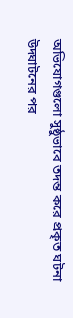অভিযোগগুলো সুষ্ঠুভাবে তদন্ত করে প্রকৃত ঘটনা উদ্ঘাটনের পর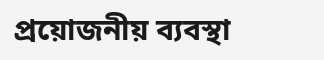প্রয়োজনীয় ব্যবস্থা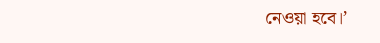নেওয়া হবে।’